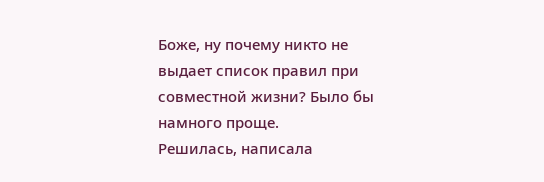Боже, ну почему никто не выдает список правил при совместной жизни? Было бы намного проще.
Решилась, написала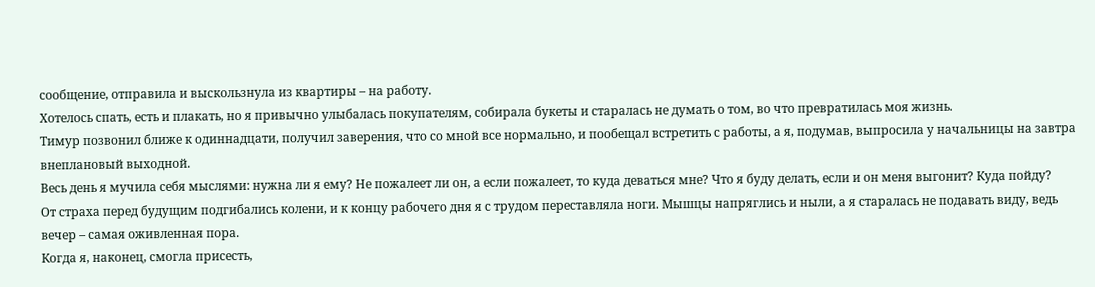сообщение, отправила и выскользнула из квартиры – на работу.
Хотелось спать, есть и плакать, но я привычно улыбалась покупателям, собирала букеты и старалась не думать о том, во что превратилась моя жизнь.
Тимур позвонил ближе к одиннадцати, получил заверения, что со мной все нормально, и пообещал встретить с работы, а я, подумав, выпросила у начальницы на завтра внеплановый выходной.
Весь день я мучила себя мыслями: нужна ли я ему? Не пожалеет ли он, а если пожалеет, то куда деваться мне? Что я буду делать, если и он меня выгонит? Куда пойду?
От страха перед будущим подгибались колени, и к концу рабочего дня я с трудом переставляла ноги. Мышцы напряглись и ныли, а я старалась не подавать виду, ведь вечер – самая оживленная пора.
Когда я, наконец, смогла присесть,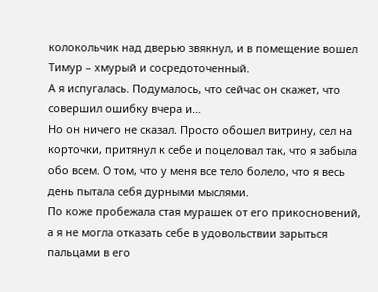колокольчик над дверью звякнул, и в помещение вошел Тимур – хмурый и сосредоточенный.
А я испугалась. Подумалось, что сейчас он скажет, что совершил ошибку вчера и…
Но он ничего не сказал. Просто обошел витрину, сел на корточки, притянул к себе и поцеловал так, что я забыла обо всем. О том, что у меня все тело болело, что я весь день пытала себя дурными мыслями.
По коже пробежала стая мурашек от его прикосновений, а я не могла отказать себе в удовольствии зарыться пальцами в его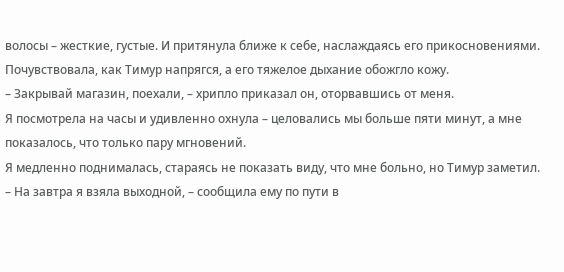волосы – жесткие, густые. И притянула ближе к себе, наслаждаясь его прикосновениями.
Почувствовала, как Тимур напрягся, а его тяжелое дыхание обожгло кожу.
– Закрывай магазин, поехали, – хрипло приказал он, оторвавшись от меня.
Я посмотрела на часы и удивленно охнула – целовались мы больше пяти минут, а мне показалось, что только пару мгновений.
Я медленно поднималась, стараясь не показать виду, что мне больно, но Тимур заметил.
– На завтра я взяла выходной, – сообщила ему по пути в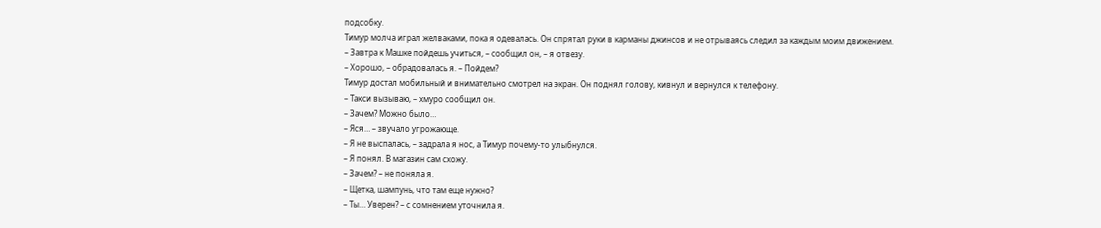подсобку.
Тимур молча играл желваками, пока я одевалась. Он спрятал руки в карманы джинсов и не отрываясь следил за каждым моим движением.
– Завтра к Машке пойдешь учиться, – сообщил он, – я отвезу.
– Хорошо, – обрадовалась я. – Пойдем?
Тимур достал мобильный и внимательно смотрел на экран. Он поднял голову, кивнул и вернулся к телефону.
– Такси вызываю, – хмуро сообщил он.
– Зачем? Можно было…
– Яся… – звучало угрожающе.
– Я не выспалась, – задрала я нос, а Тимур почему-то улыбнулся.
– Я понял. В магазин сам схожу.
– Зачем? – не поняла я.
– Щетка, шампунь, что там еще нужно?
– Ты… Уверен? – с сомнением уточнила я.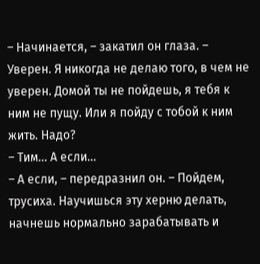– Начинается, – закатил он глаза. – Уверен. Я никогда не делаю того, в чем не уверен. Домой ты не пойдешь, я тебя к ним не пущу. Или я пойду с тобой к ним жить. Надо?
– Тим… А если…
– А если, – передразнил он. – Пойдем, трусиха. Научишься эту херню делать, начнешь нормально зарабатывать и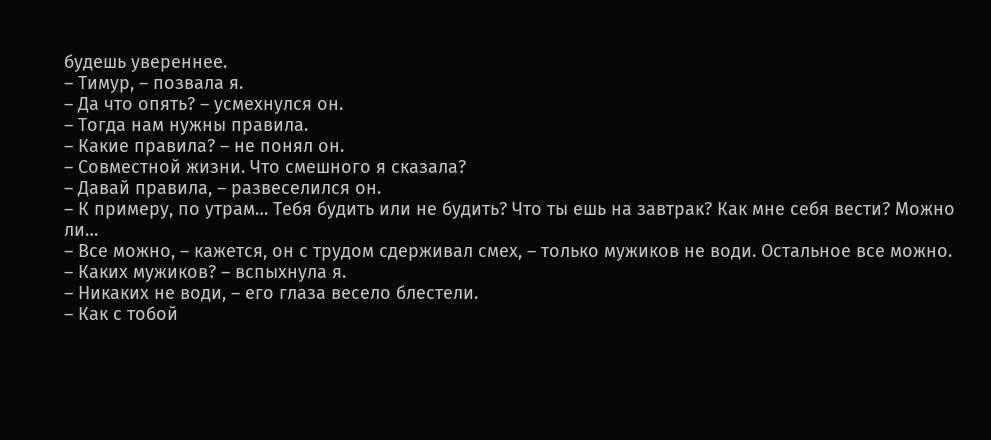будешь увереннее.
– Тимур, – позвала я.
– Да что опять? – усмехнулся он.
– Тогда нам нужны правила.
– Какие правила? – не понял он.
– Совместной жизни. Что смешного я сказала?
– Давай правила, – развеселился он.
– К примеру, по утрам… Тебя будить или не будить? Что ты ешь на завтрак? Как мне себя вести? Можно ли…
– Все можно, – кажется, он с трудом сдерживал смех, – только мужиков не води. Остальное все можно.
– Каких мужиков? – вспыхнула я.
– Никаких не води, – его глаза весело блестели.
– Как с тобой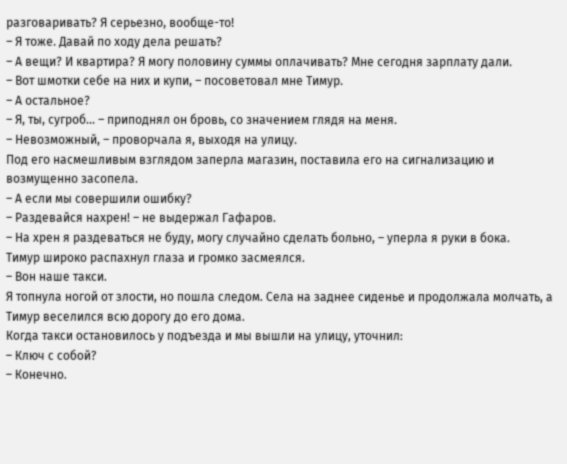разговаривать? Я серьезно, вообще-то!
– Я тоже. Давай по ходу дела решать?
– А вещи? И квартира? Я могу половину суммы оплачивать? Мне сегодня зарплату дали.
– Вот шмотки себе на них и купи, – посоветовал мне Тимур.
– А остальное?
– Я, ты, сугроб… – приподнял он бровь, со значением глядя на меня.
– Невозможный, – проворчала я, выходя на улицу.
Под его насмешливым взглядом заперла магазин, поставила его на сигнализацию и возмущенно засопела.
– А если мы совершили ошибку?
– Раздевайся нахрен! – не выдержал Гафаров.
– На хрен я раздеваться не буду, могу случайно сделать больно, – уперла я руки в бока.
Тимур широко распахнул глаза и громко засмеялся.
– Вон наше такси.
Я топнула ногой от злости, но пошла следом. Села на заднее сиденье и продолжала молчать, а Тимур веселился всю дорогу до его дома.
Когда такси остановилось у подъезда и мы вышли на улицу, уточнил:
– Ключ с собой?
– Конечно.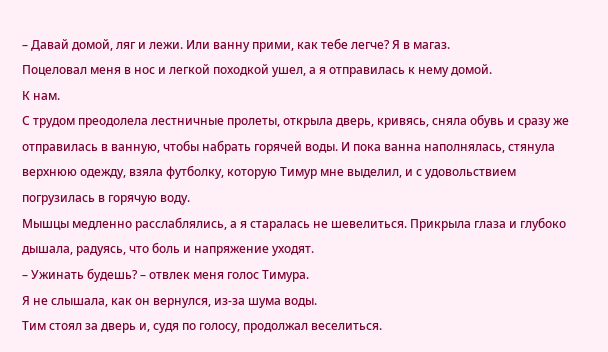– Давай домой, ляг и лежи. Или ванну прими, как тебе легче? Я в магаз.
Поцеловал меня в нос и легкой походкой ушел, а я отправилась к нему домой.
К нам.
С трудом преодолела лестничные пролеты, открыла дверь, кривясь, сняла обувь и сразу же отправилась в ванную, чтобы набрать горячей воды. И пока ванна наполнялась, стянула верхнюю одежду, взяла футболку, которую Тимур мне выделил, и с удовольствием погрузилась в горячую воду.
Мышцы медленно расслаблялись, а я старалась не шевелиться. Прикрыла глаза и глубоко дышала, радуясь, что боль и напряжение уходят.
– Ужинать будешь? – отвлек меня голос Тимура.
Я не слышала, как он вернулся, из-за шума воды.
Тим стоял за дверь и, судя по голосу, продолжал веселиться.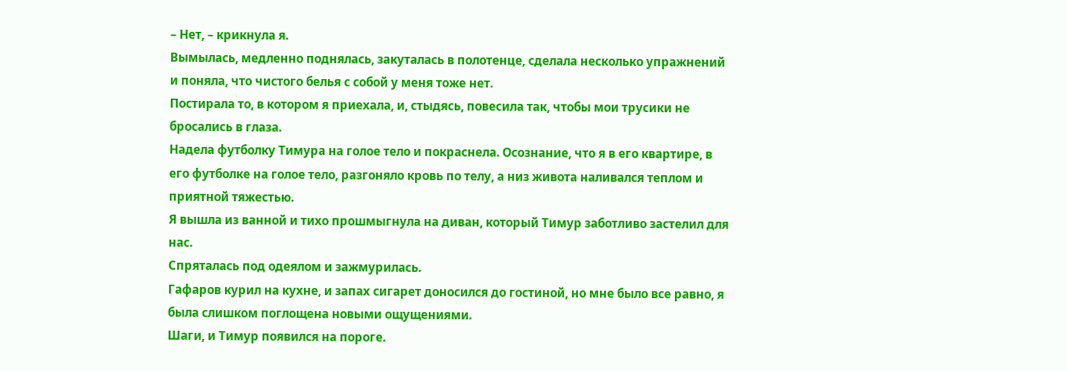– Нет, – крикнула я.
Вымылась, медленно поднялась, закуталась в полотенце, сделала несколько упражнений и поняла, что чистого белья с собой у меня тоже нет.
Постирала то, в котором я приехала, и, стыдясь, повесила так, чтобы мои трусики не бросались в глаза.
Надела футболку Тимура на голое тело и покраснела. Осознание, что я в его квартире, в его футболке на голое тело, разгоняло кровь по телу, а низ живота наливался теплом и приятной тяжестью.
Я вышла из ванной и тихо прошмыгнула на диван, который Тимур заботливо застелил для нас.
Спряталась под одеялом и зажмурилась.
Гафаров курил на кухне, и запах сигарет доносился до гостиной, но мне было все равно, я была слишком поглощена новыми ощущениями.
Шаги, и Тимур появился на пороге.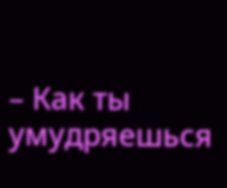– Как ты умудряешься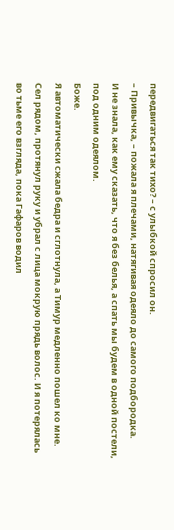передвигаться так тихо? – с улыбкой спросил он.
– Привычка, – пожала я плечами, натягивая одеяло до самого подбородка.
И не знала, как ему сказать, что я без белья, а спать мы будем в одной постели, под одним одеялом.
Боже.
Я автоматически сжала бедра и сглотнула, а Тимур медленно пошел ко мне.
Сел рядом, протянул руку и убрал с лица мокрую прядь волос. И я потерялась во тьме его взгляда, пока Гафаров водил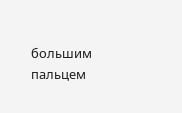большим пальцем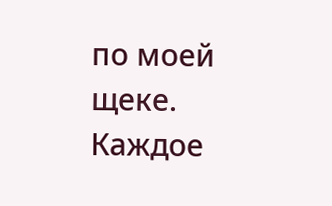по моей щеке.
Каждое